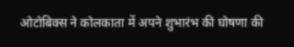ओटोबिक्स ने कोलकाता में अपने शुभारंभ की घोषणा की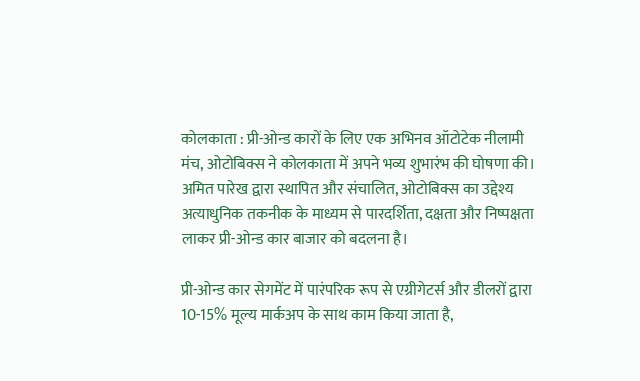कोलकाता : प्री-ओन्ड कारों के लिए एक अभिनव ऑटोटेक नीलामी मंच, ओटोबिक्स ने कोलकाता में अपने भव्य शुभारंभ की घोषणा की। अमित पारेख द्वारा स्थापित और संचालित, ओटोबिक्स का उद्देश्य अत्याधुनिक तकनीक के माध्यम से पारदर्शिता, दक्षता और निष्पक्षता लाकर प्री-ओन्ड कार बाजार को बदलना है।

प्री-ओन्ड कार सेगमेंट में पारंपरिक रूप से एग्रीगेटर्स और डीलरों द्वारा 10-15% मूल्य मार्कअप के साथ काम किया जाता है,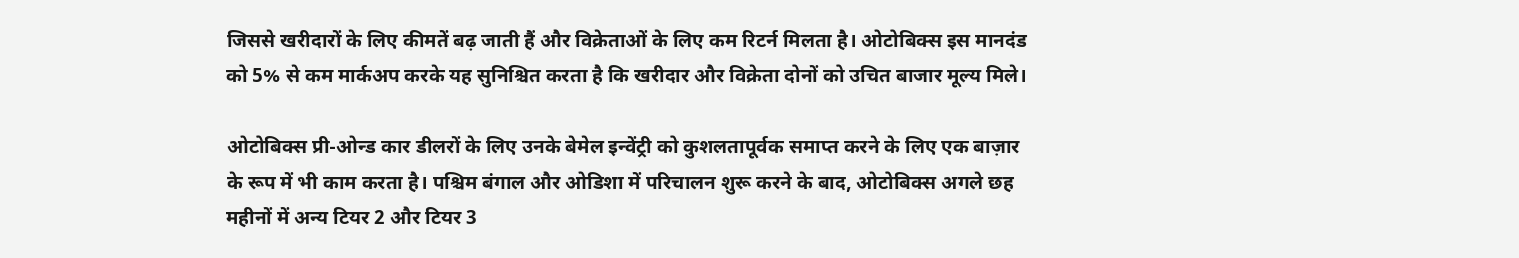जिससे खरीदारों के लिए कीमतें बढ़ जाती हैं और विक्रेताओं के लिए कम रिटर्न मिलता है। ओटोबिक्स इस मानदंड को 5% से कम मार्कअप करके यह सुनिश्चित करता है कि खरीदार और विक्रेता दोनों को उचित बाजार मूल्य मिले।

ओटोबिक्स प्री-ओन्ड कार डीलरों के लिए उनके बेमेल इन्वेंट्री को कुशलतापूर्वक समाप्त करने के लिए एक बाज़ार के रूप में भी काम करता है। पश्चिम बंगाल और ओडिशा में परिचालन शुरू करने के बाद, ओटोबिक्स अगले छह महीनों में अन्य टियर 2 और टियर 3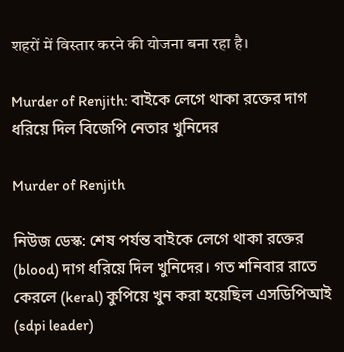शहरों में विस्तार करने की योजना बना रहा है।

Murder of Renjith: বাইকে লেগে থাকা রক্তের দাগ ধরিয়ে দিল বিজেপি নেতার খুনিদের

Murder of Renjith

নিউজ ডেস্ক: শেষ পর্যন্ত বাইকে লেগে থাকা রক্তের (blood) দাগ ধরিয়ে দিল খুনিদের। গত শনিবার রাতে কেরলে (keral) কুপিয়ে খুন করা হয়েছিল এসডিপিআই (sdpi leader)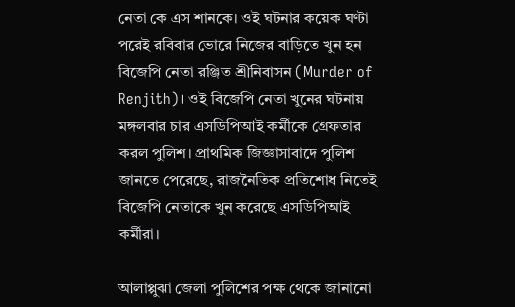নেতা কে এস শানকে। ওই ঘটনার কয়েক ঘণ্টা পরেই রবিবার ভোরে নিজের বাড়িতে খুন হন বিজেপি নেতা রঞ্জিত শ্রীনিবাসন (Murder of Renjith)। ওই বিজেপি নেতা খুনের ঘটনায় মঙ্গলবার চার এসডিপিআই কর্মীকে গ্রেফতার করল পুলিশ। প্রাথমিক জিজ্ঞাসাবাদে পুলিশ জানতে পেরেছে, রাজনৈতিক প্রতিশোধ নিতেই বিজেপি নেতাকে খুন করেছে এসডিপিআই কর্মীরা।

আলাপ্পুঝা জেলা পুলিশের পক্ষ থেকে জানানো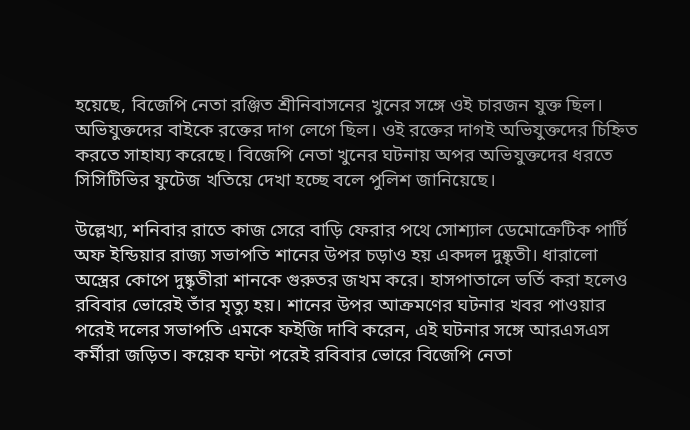হয়েছে, বিজেপি নেতা রঞ্জিত শ্রীনিবাসনের খুনের সঙ্গে ওই চারজন যুক্ত ছিল। অভিযুক্তদের বাইকে রক্তের দাগ লেগে ছিল। ওই রক্তের দাগই অভিযুক্তদের চিহ্নিত করতে সাহায্য করেছে। বিজেপি নেতা খুনের ঘটনায় অপর অভিযুক্তদের ধরতে সিসিটিভির ফুটেজ খতিয়ে দেখা হচ্ছে বলে পুলিশ জানিয়েছে।

উল্লেখ্য, শনিবার রাতে কাজ সেরে বাড়ি ফেরার পথে সোশ্যাল ডেমোক্রেটিক পার্টি অফ ইন্ডিয়ার রাজ্য সভাপতি শানের উপর চড়াও হয় একদল দুষ্কৃতী। ধারালো অস্ত্রের কোপে দুষ্কৃতীরা শানকে গুরুতর জখম করে। হাসপাতালে ভর্তি করা হলেও রবিবার ভোরেই তাঁর মৃত্যু হয়। শানের উপর আক্রমণের ঘটনার খবর পাওয়ার পরেই দলের সভাপতি এমকে ফইজি দাবি করেন, এই ঘটনার সঙ্গে আরএসএস কর্মীরা জড়িত। কয়েক ঘন্টা পরেই রবিবার ভোরে বিজেপি নেতা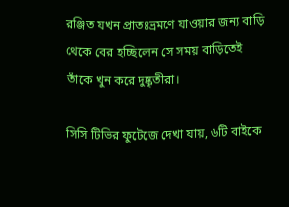রঞ্জিত যখন প্রাতঃভ্রমণে যাওয়ার জন্য বাড়ি থেকে বের হচ্ছিলেন সে সময় বাড়িতেই তাঁকে খুন করে দুষ্কৃতীরা।

সিসি টিভির ফুটেজে দেখা যায়, ৬টি বাইকে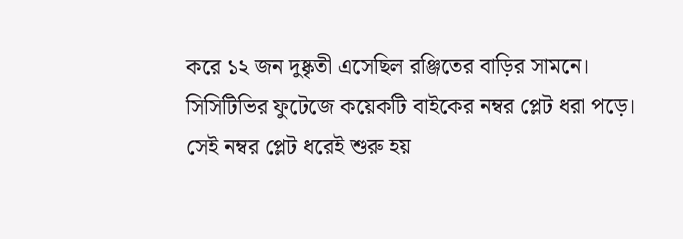করে ১২ জন দুষ্কৃতী এসেছিল রঞ্জিতের বাড়ির সামনে। সিসিটিভির ফুটেজে কয়েকটি বাইকের নম্বর প্লেট ধরা পড়ে। সেই নম্বর প্লেট ধরেই শুরু হয়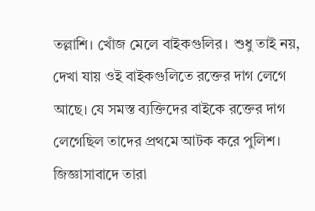তল্লাশি। খোঁজ মেলে বাইকগুলির। শুধু তাই নয়, দেখা যায় ওই বাইকগুলিতে রক্তের দাগ লেগে আছে। যে সমস্ত ব্যক্তিদের বাইকে রক্তের দাগ লেগেছিল তাদের প্রথমে আটক করে পুলিশ। জিজ্ঞাসাবাদে তারা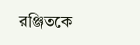রঞ্জিতকে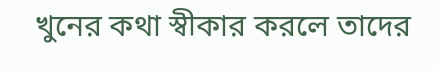খুনের কথা স্বীকার করলে তাদের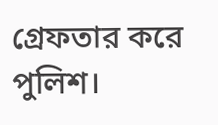গ্রেফতার করে পুলিশ।